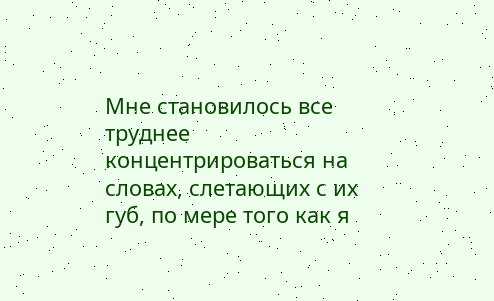Мне становилось все труднее концентрироваться на словах, слетающих с их губ, по мере того как я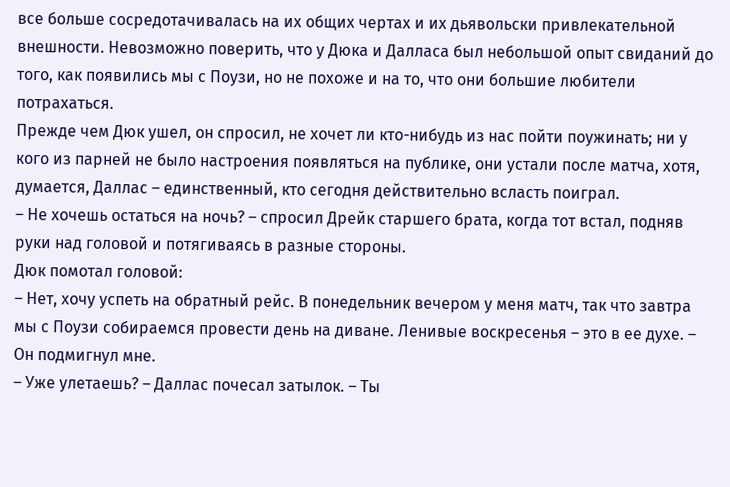все больше сосредотачивалась на их общих чертах и их дьявольски привлекательной внешности. Невозможно поверить, что у Дюка и Далласа был небольшой опыт свиданий до того, как появились мы с Поузи, но не похоже и на то, что они большие любители потрахаться.
Прежде чем Дюк ушел, он спросил, не хочет ли кто-нибудь из нас пойти поужинать; ни у кого из парней не было настроения появляться на публике, они устали после матча, хотя, думается, Даллас – единственный, кто сегодня действительно всласть поиграл.
– Не хочешь остаться на ночь? – спросил Дрейк старшего брата, когда тот встал, подняв руки над головой и потягиваясь в разные стороны.
Дюк помотал головой:
– Нет, хочу успеть на обратный рейс. В понедельник вечером у меня матч, так что завтра мы с Поузи собираемся провести день на диване. Ленивые воскресенья – это в ее духе. – Он подмигнул мне.
– Уже улетаешь? – Даллас почесал затылок. – Ты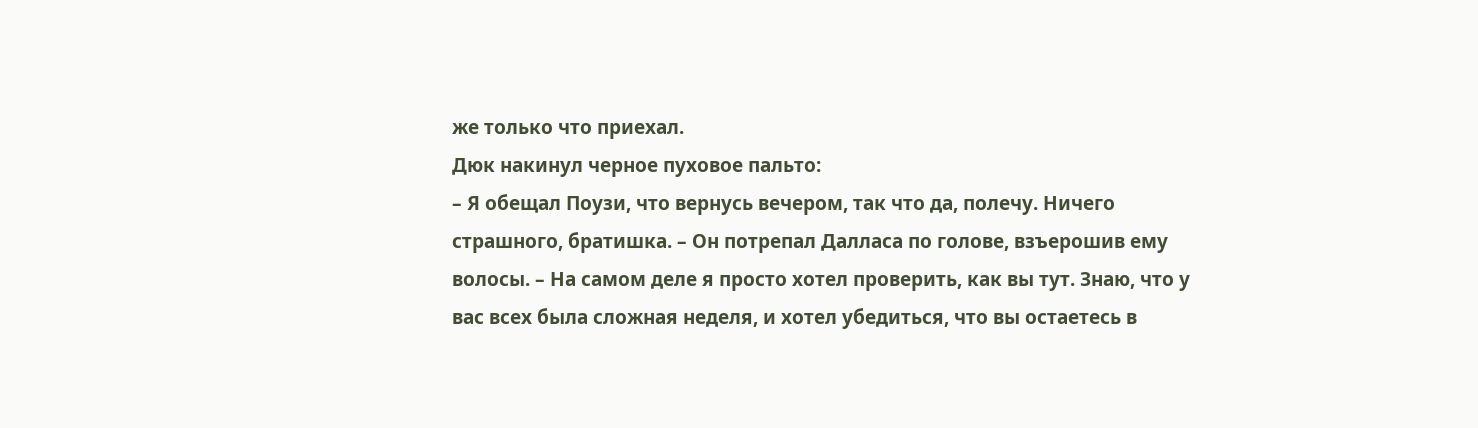же только что приехал.
Дюк накинул черное пуховое пальто:
– Я обещал Поузи, что вернусь вечером, так что да, полечу. Ничего страшного, братишка. – Он потрепал Далласа по голове, взъерошив ему волосы. – На самом деле я просто хотел проверить, как вы тут. Знаю, что у вас всех была сложная неделя, и хотел убедиться, что вы остаетесь в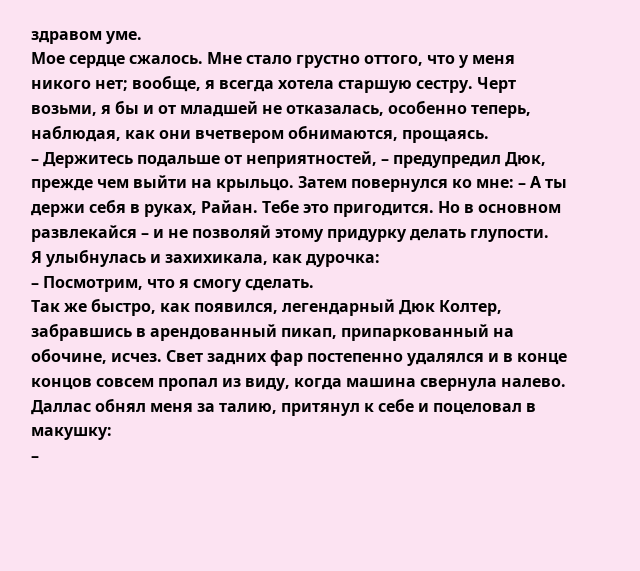здравом уме.
Мое сердце сжалось. Мне стало грустно оттого, что у меня никого нет; вообще, я всегда хотела старшую сестру. Черт возьми, я бы и от младшей не отказалась, особенно теперь, наблюдая, как они вчетвером обнимаются, прощаясь.
– Держитесь подальше от неприятностей, – предупредил Дюк, прежде чем выйти на крыльцо. Затем повернулся ко мне: – А ты держи себя в руках, Райан. Тебе это пригодится. Но в основном развлекайся – и не позволяй этому придурку делать глупости.
Я улыбнулась и захихикала, как дурочка:
– Посмотрим, что я смогу сделать.
Так же быстро, как появился, легендарный Дюк Колтер, забравшись в арендованный пикап, припаркованный на обочине, исчез. Свет задних фар постепенно удалялся и в конце концов совсем пропал из виду, когда машина свернула налево.
Даллас обнял меня за талию, притянул к себе и поцеловал в макушку:
–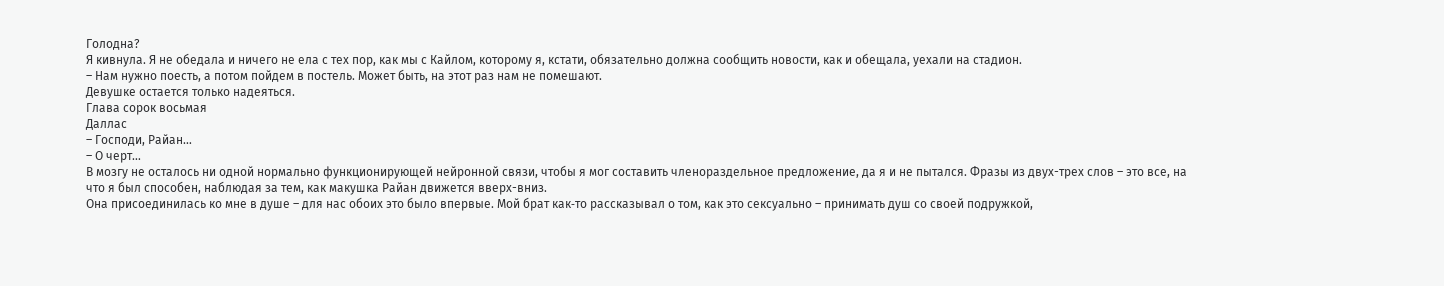Голодна?
Я кивнула. Я не обедала и ничего не ела с тех пор, как мы с Кайлом, которому я, кстати, обязательно должна сообщить новости, как и обещала, уехали на стадион.
– Нам нужно поесть, а потом пойдем в постель. Может быть, на этот раз нам не помешают.
Девушке остается только надеяться.
Глава сорок восьмая
Даллас
– Господи, Райан…
– О черт…
В мозгу не осталось ни одной нормально функционирующей нейронной связи, чтобы я мог составить членораздельное предложение, да я и не пытался. Фразы из двух-трех слов – это все, на что я был способен, наблюдая за тем, как макушка Райан движется вверх-вниз.
Она присоединилась ко мне в душе – для нас обоих это было впервые. Мой брат как‐то рассказывал о том, как это сексуально – принимать душ со своей подружкой,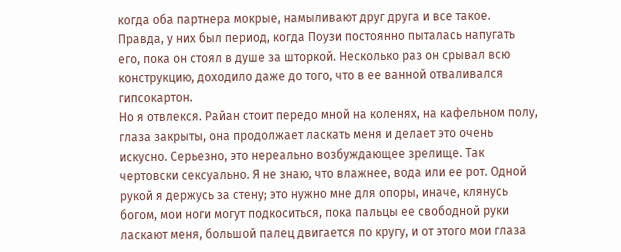когда оба партнера мокрые, намыливают друг друга и все такое. Правда, у них был период, когда Поузи постоянно пыталась напугать его, пока он стоял в душе за шторкой. Несколько раз он срывал всю конструкцию, доходило даже до того, что в ее ванной отваливался гипсокартон.
Но я отвлекся. Райан стоит передо мной на коленях, на кафельном полу, глаза закрыты, она продолжает ласкать меня и делает это очень искусно. Серьезно, это нереально возбуждающее зрелище. Так чертовски сексуально. Я не знаю, что влажнее, вода или ее рот. Одной рукой я держусь за стену; это нужно мне для опоры, иначе, клянусь богом, мои ноги могут подкоситься, пока пальцы ее свободной руки ласкают меня, большой палец двигается по кругу, и от этого мои глаза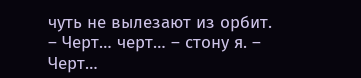чуть не вылезают из орбит.
– Черт… черт… – стону я. – Черт…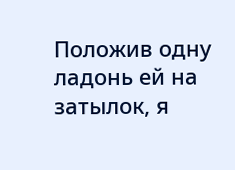Положив одну ладонь ей на затылок, я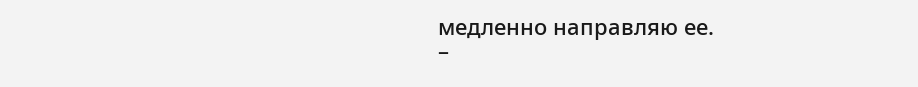медленно направляю ее.
–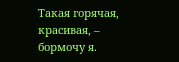Такая горячая, красивая, – бормочу я.